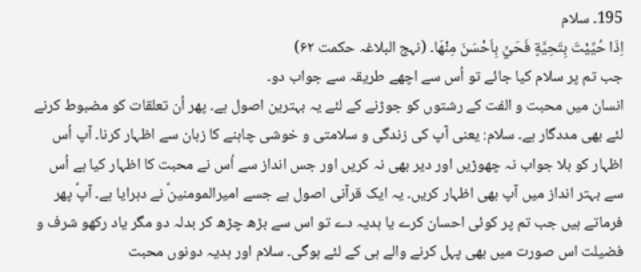195۔ سلام
اِذَا حُيِّيْتَ بِتَحِيَّةٍ فَحَيِّ بِاَحْسَنَ مِنْهَا۔ (نہج البلاغہ حکمت ۶۲)
جب تم پر سلام کیا جائے تو اُس سے اچھے طریقہ سے جواب دو۔
انسان میں محبت و الفت کے رشتوں کو جوڑنے کے لئے یہ بہترین اصول ہے۔ پھر اُن تعلقات کو مضبوط کرنے لئے بھی مددگار ہے۔ سلام: یعنی آپ کی زندگی و سلامتی و خوشی چاہنے کا زبان سے اظہار کرنا۔ آپ اُس اظہار کو بلا جواب نہ چھوڑیں اور دیر بھی نہ کریں اور جس انداز سے اُس نے محبت کا اظہار کیا ہے اُس سے بہتر انداز میں آپ بھی اظہار کریں۔ یہ ایک قرآنی اصول ہے جسے امیرالمومنینؑ نے دہرایا ہے۔ آپؑ پھر فرماتے ہیں جب تم پر کوئی احسان کرے یا ہدیہ دے تو اس سے بڑھ چڑھ کر بدلہ دو مگر یاد رکھو شرف و فضیلت اس صورت میں بھی پہل کرنے والے ہی کے لئے ہوگی۔ سلام اور ہدیہ دونوں محبت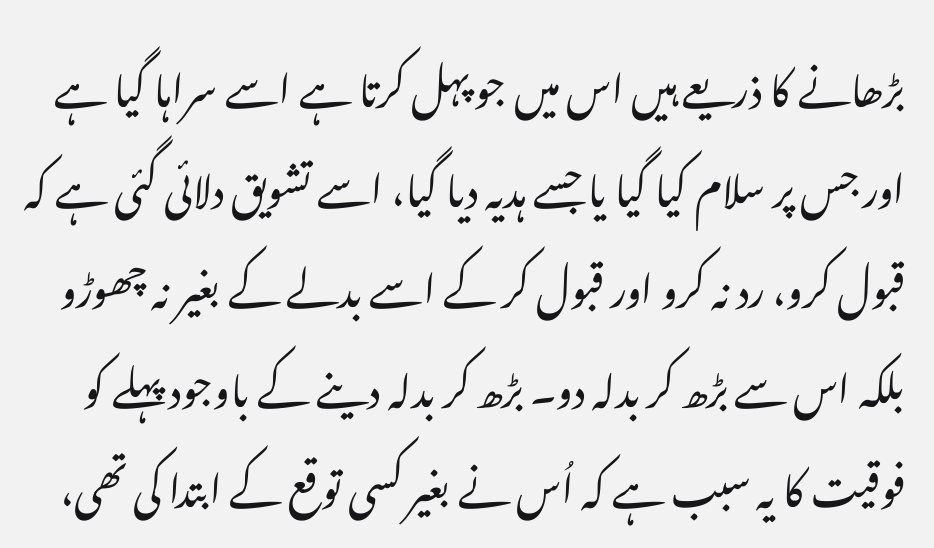بڑھانے کا ذریعے ہیں اس میں جو پہل کرتا ہے اسے سراہا گیا ہے اور جس پر سلام کیا گیا یا جسے ہدیہ دیا گیا، اسے تشویق دلائی گئی ہے کہ قبول کرو، رد نہ کرو اور قبول کر کے اسے بدلے کے بغیر نہ چھوڑو بلکہ اس سے بڑھ کر بدلہ دو۔ بڑھ کر بدلہ دینے کے باوجود پہلے کو فوقیت کا یہ سبب ہے کہ اُس نے بغیر کسی توقع کے ابتدا کی تھی،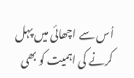اُس سے اچھائی میں پہل کرنے کی اہمیت کو بھی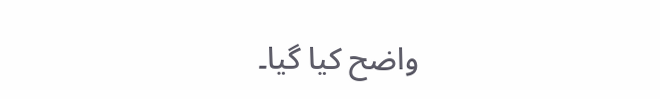واضح کیا گیا۔